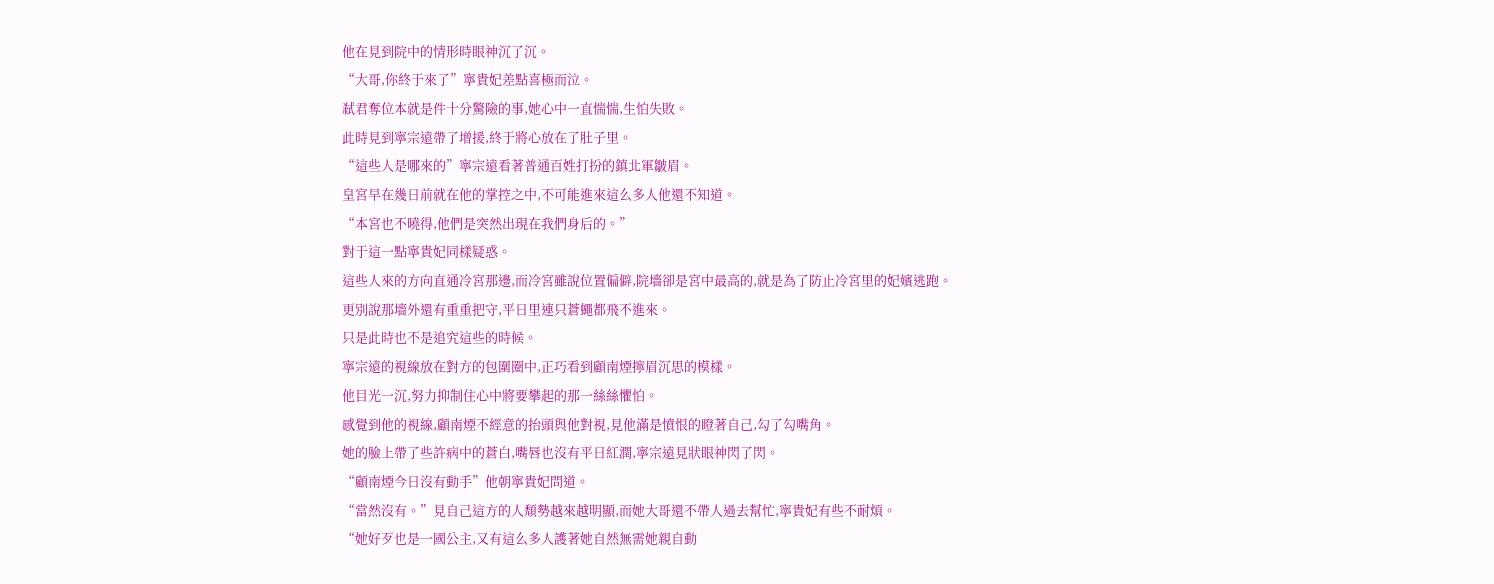他在見到院中的情形時眼神沉了沉。
“大哥,你終于來了”寧貴妃差點喜極而泣。
弒君奪位本就是件十分驚險的事,她心中一直惴惴,生怕失敗。
此時見到寧宗遠帶了增援,終于將心放在了肚子里。
“這些人是哪來的”寧宗遠看著普通百姓打扮的鎮北軍皺眉。
皇宮早在幾日前就在他的掌控之中,不可能進來這么多人他還不知道。
“本宮也不曉得,他們是突然出現在我們身后的。”
對于這一點寧貴妃同樣疑惑。
這些人來的方向直通冷宮那邊,而冷宮雖說位置偏僻,院墻卻是宮中最高的,就是為了防止冷宮里的妃嬪逃跑。
更別說那墻外還有重重把守,平日里連只蒼蠅都飛不進來。
只是此時也不是追究這些的時候。
寧宗遠的視線放在對方的包圍圈中,正巧看到顧南煙擰眉沉思的模樣。
他目光一沉,努力抑制住心中將要攀起的那一絲絲懼怕。
感覺到他的視線,顧南煙不經意的抬頭與他對視,見他滿是憤恨的瞪著自己,勾了勾嘴角。
她的臉上帶了些許病中的蒼白,嘴唇也沒有平日紅潤,寧宗遠見狀眼神閃了閃。
“顧南煙今日沒有動手”他朝寧貴妃問道。
“當然沒有。”見自己這方的人頹勢越來越明顯,而她大哥還不帶人過去幫忙,寧貴妃有些不耐煩。
“她好歹也是一國公主,又有這么多人護著她自然無需她親自動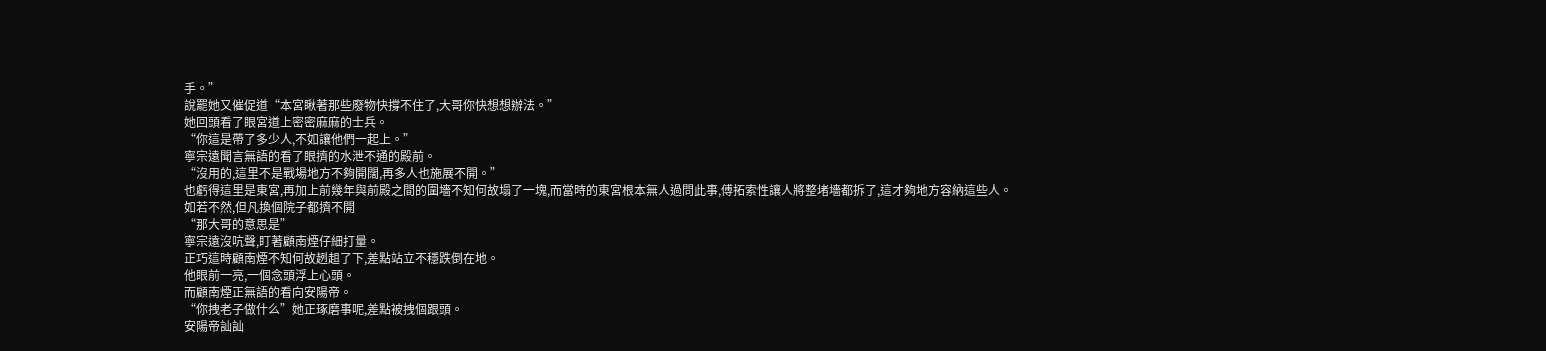手。”
說罷她又催促道“本宮瞅著那些廢物快撐不住了,大哥你快想想辦法。”
她回頭看了眼宮道上密密麻麻的士兵。
“你這是帶了多少人,不如讓他們一起上。”
寧宗遠聞言無語的看了眼擠的水泄不通的殿前。
“沒用的,這里不是戰場地方不夠開闊,再多人也施展不開。”
也虧得這里是東宮,再加上前幾年與前殿之間的圍墻不知何故塌了一塊,而當時的東宮根本無人過問此事,傅拓索性讓人將整堵墻都拆了,這才夠地方容納這些人。
如若不然,但凡換個院子都擠不開
“那大哥的意思是”
寧宗遠沒吭聲,盯著顧南煙仔細打量。
正巧這時顧南煙不知何故趔趄了下,差點站立不穩跌倒在地。
他眼前一亮,一個念頭浮上心頭。
而顧南煙正無語的看向安陽帝。
“你拽老子做什么”她正琢磨事呢,差點被拽個跟頭。
安陽帝訕訕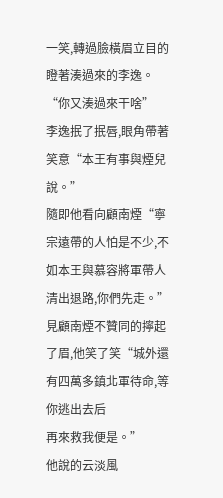一笑,轉過臉橫眉立目的瞪著湊過來的李逸。
“你又湊過來干啥”
李逸抿了抿唇,眼角帶著笑意“本王有事與煙兒說。”
隨即他看向顧南煙“寧宗遠帶的人怕是不少,不如本王與慕容將軍帶人清出退路,你們先走。”
見顧南煙不贊同的擰起了眉,他笑了笑“城外還有四萬多鎮北軍待命,等你逃出去后
再來救我便是。”
他說的云淡風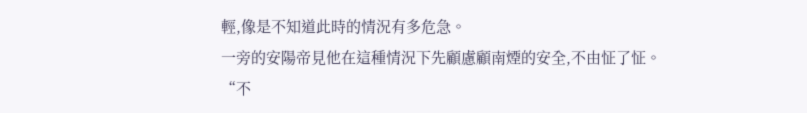輕,像是不知道此時的情況有多危急。
一旁的安陽帝見他在這種情況下先顧慮顧南煙的安全,不由怔了怔。
“不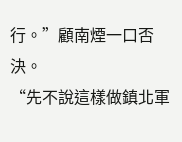行。”顧南煙一口否決。
“先不說這樣做鎮北軍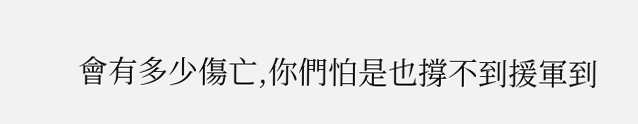會有多少傷亡,你們怕是也撐不到援軍到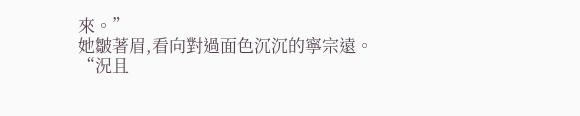來。”
她皺著眉,看向對過面色沉沉的寧宗遠。
“況且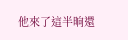他來了這半晌還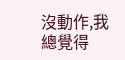沒動作,我總覺得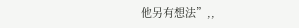他另有想法”,,